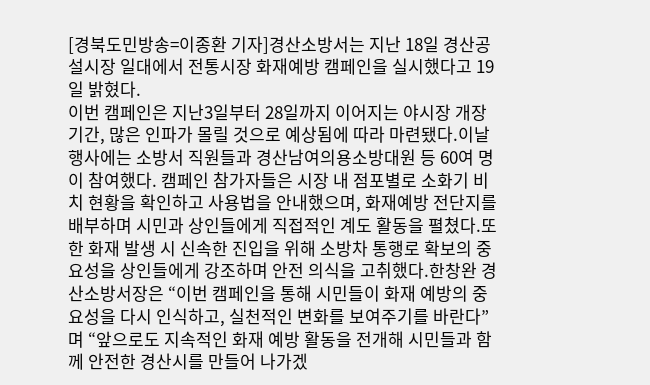[경북도민방송=이종환 기자]경산소방서는 지난 18일 경산공설시장 일대에서 전통시장 화재예방 캠페인을 실시했다고 19일 밝혔다.
이번 캠페인은 지난3일부터 28일까지 이어지는 야시장 개장 기간, 많은 인파가 몰릴 것으로 예상됨에 따라 마련됐다.이날 행사에는 소방서 직원들과 경산남여의용소방대원 등 60여 명이 참여했다. 캠페인 참가자들은 시장 내 점포별로 소화기 비치 현황을 확인하고 사용법을 안내했으며, 화재예방 전단지를 배부하며 시민과 상인들에게 직접적인 계도 활동을 펼쳤다.또한 화재 발생 시 신속한 진입을 위해 소방차 통행로 확보의 중요성을 상인들에게 강조하며 안전 의식을 고취했다.한창완 경산소방서장은 “이번 캠페인을 통해 시민들이 화재 예방의 중요성을 다시 인식하고, 실천적인 변화를 보여주기를 바란다”며 “앞으로도 지속적인 화재 예방 활동을 전개해 시민들과 함께 안전한 경산시를 만들어 나가겠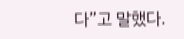다”고 말했다.